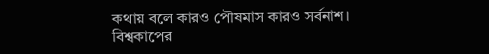কথায় বলে কারও পৌষমাস কারও সর্বনাশ। বিশ্বকাপের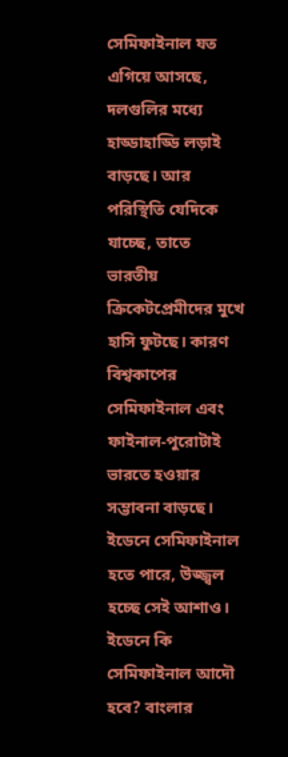সেমিফাইনাল যত এগিয়ে আসছে, দলগুলির মধ্যে হাড্ডাহাড্ডি লড়াই বাড়ছে। আর পরিস্থিতি যেদিকে যাচ্ছে, তাতে ভারতীয় ক্রিকেটপ্রেমীদের মুখে হাসি ফুটছে। কারণ বিশ্বকাপের সেমিফাইনাল এবং ফাইনাল-পুরোটাই ভারতে হওয়ার সম্ভাবনা বাড়ছে। ইডেনে সেমিফাইনাল হতে পারে, উজ্জ্বল হচ্ছে সেই আশাও।
ইডেনে কি সেমিফাইনাল আদৌ হবে? বাংলার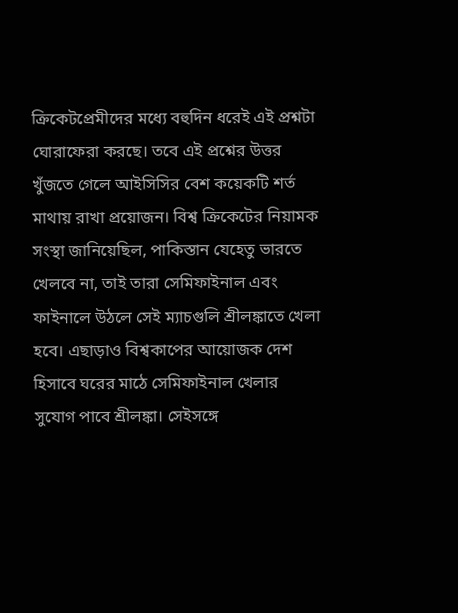ক্রিকেটপ্রেমীদের মধ্যে বহুদিন ধরেই এই প্রশ্নটা ঘোরাফেরা করছে। তবে এই প্রশ্নের উত্তর খুঁজতে গেলে আইসিসির বেশ কয়েকটি শর্ত মাথায় রাখা প্রয়োজন। বিশ্ব ক্রিকেটের নিয়ামক সংস্থা জানিয়েছিল, পাকিস্তান যেহেতু ভারতে খেলবে না, তাই তারা সেমিফাইনাল এবং ফাইনালে উঠলে সেই ম্যাচগুলি শ্রীলঙ্কাতে খেলা হবে। এছাড়াও বিশ্বকাপের আয়োজক দেশ হিসাবে ঘরের মাঠে সেমিফাইনাল খেলার সুযোগ পাবে শ্রীলঙ্কা। সেইসঙ্গে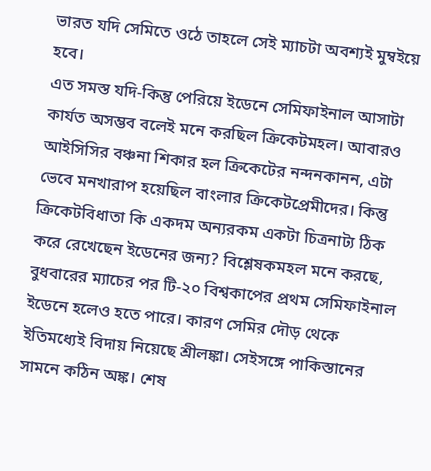ভারত যদি সেমিতে ওঠে তাহলে সেই ম্যাচটা অবশ্যই মুম্বইয়ে হবে।
এত সমস্ত যদি-কিন্তু পেরিয়ে ইডেনে সেমিফাইনাল আসাটা কার্যত অসম্ভব বলেই মনে করছিল ক্রিকেটমহল। আবারও আইসিসির বঞ্চনা শিকার হল ক্রিকেটের নন্দনকানন, এটা ভেবে মনখারাপ হয়েছিল বাংলার ক্রিকেটপ্রেমীদের। কিন্তু ক্রিকেটবিধাতা কি একদম অন্যরকম একটা চিত্রনাট্য ঠিক করে রেখেছেন ইডেনের জন্য? বিশ্লেষকমহল মনে করছে, বুধবারের ম্যাচের পর টি-২০ বিশ্বকাপের প্রথম সেমিফাইনাল ইডেনে হলেও হতে পারে। কারণ সেমির দৌড় থেকে ইতিমধ্যেই বিদায় নিয়েছে শ্রীলঙ্কা। সেইসঙ্গে পাকিস্তানের সামনে কঠিন অঙ্ক। শেষ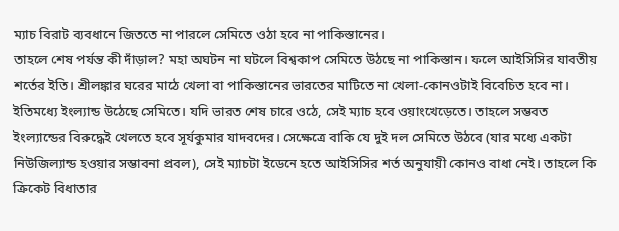ম্যাচ বিরাট ব্যবধানে জিততে না পারলে সেমিতে ওঠা হবে না পাকিস্তানের।
তাহলে শেষ পর্যন্ত কী দাঁড়াল? মহা অঘটন না ঘটলে বিশ্বকাপ সেমিতে উঠছে না পাকিস্তান। ফলে আইসিসির যাবতীয় শর্তের ইতি। শ্রীলঙ্কার ঘরের মাঠে খেলা বা পাকিস্তানের ভারতের মাটিতে না খেলা-কোনওটাই বিবেচিত হবে না। ইতিমধ্যে ইংল্যান্ড উঠেছে সেমিতে। যদি ভারত শেষ চারে ওঠে, সেই ম্যাচ হবে ওয়াংখেড়েতে। তাহলে সম্ভবত ইংল্যান্ডের বিরুদ্ধেই খেলতে হবে সূর্যকুমার যাদবদের। সেক্ষেত্রে বাকি যে দুই দল সেমিতে উঠবে (যার মধ্যে একটা নিউজিল্যান্ড হওয়ার সম্ভাবনা প্রবল), সেই ম্যাচটা ইডেনে হতে আইসিসির শর্ত অনুযায়ী কোনও বাধা নেই। তাহলে কি ক্রিকেট বিধাতার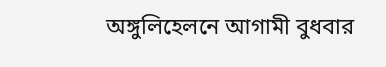অঙ্গুলিহেলনে আগামী বুধবার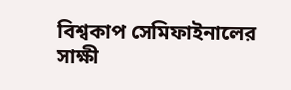বিশ্বকাপ সেমিফাইনালের সাক্ষী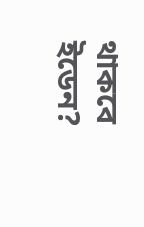থাকবে ইডেন?